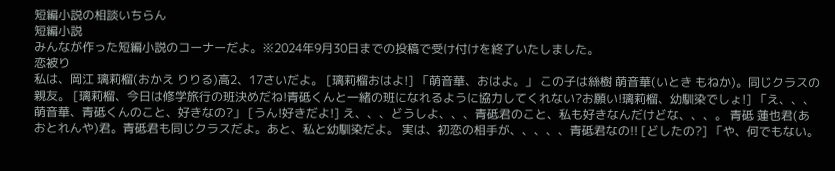短編小説の相談いちらん
短編小説
みんなが作った短編小説のコーナーだよ。※2024年9月30日までの投稿で受け付けを終了いたしました。
恋被り
私は、岡江 璃莉榴(おかえ りりる)高2、17さいだよ。 [璃莉榴おはよ!] 「萌音華、おはよ。」 この子は絲樹 萌音華(いとき もねか)。同じクラスの親友。 [璃莉榴、今日は修学旅行の班決めだね!青砥くんと一緒の班になれるように協力してくれない?お願い!璃莉榴、幼馴染でしょ!] 「え、、、萌音華、青砥くんのこと、好きなの?」 [うん!好きだよ!] え、、、どうしよ、、、青砥君のこと、私も好きなんだけどな、、、。 青砥 蓮也君(あおとれんや)君。青砥君も同じクラスだよ。あと、私と幼馴染だよ。 実は、初恋の相手が、、、、、青砥君なの!! [どしたの?] 「や、何でもない。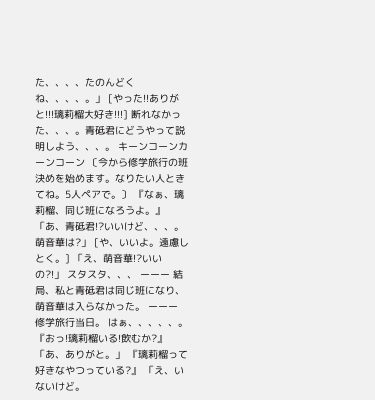た、、、、たのんどくね、、、、。」 [やった!!ありがと!!!璃莉榴大好き!!!] 断れなかった、、、。青砥君にどうやって説明しよう、、、。 キーンコーンカーンコーン 〔今から修学旅行の班決めを始めます。なりたい人ときてね。5人ペアで。〕 『なぁ、璃莉榴、同じ班になろうよ。』 「あ、青砥君!?いいけど、、、。萌音華は?」 [や、いいよ。遠慮しとく。] 「え、萌音華!?いいの?!」 スタスタ、、、 ーーー 結局、私と青砥君は同じ班になり、萌音華は入らなかった。 ーーー 修学旅行当日。 はぁ、、、、、。 『おっ!璃莉榴いる!飲むか?』 「あ、ありがと。」 『璃莉榴って好きなやつっている?』 「え、いないけど。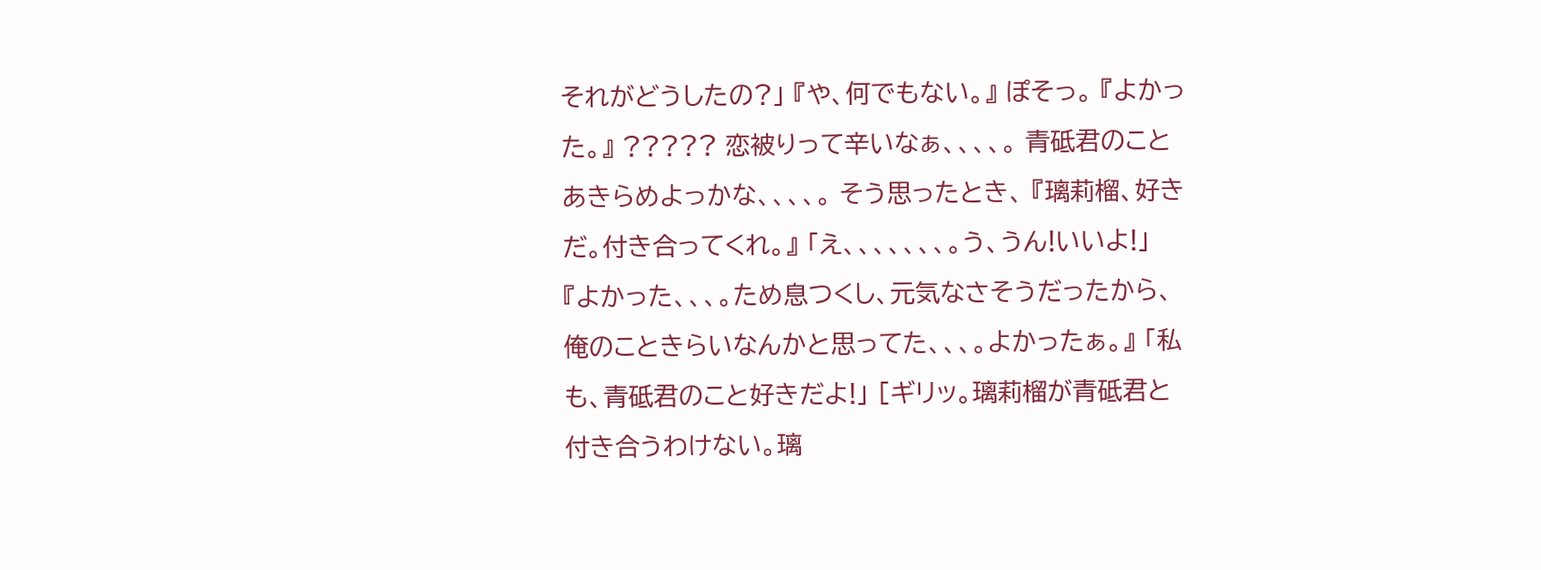それがどうしたの?」 『や、何でもない。』 ぽそっ。 『よかった。』 ????? 恋被りって辛いなぁ、、、、。 青砥君のことあきらめよっかな、、、、。 そう思ったとき、 『璃莉榴、好きだ。付き合ってくれ。』 「え、、、、、、、。う、うん!いいよ!」 『よかった、、、。ため息つくし、元気なさそうだったから、俺のこときらいなんかと思ってた、、、。よかったぁ。』 「私も、青砥君のこと好きだよ!」 [ギリッ。璃莉榴が青砥君と付き合うわけない。璃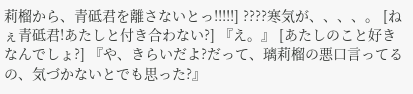莉榴から、青砥君を離さないとっ!!!!!] ????寒気が、、、、。 [ねぇ青砥君!あたしと付き合わない?] 『え。』 [あたしのこと好きなんでしょ?] 『や、きらいだよ?だって、璃莉榴の悪口言ってるの、気づかないとでも思った?』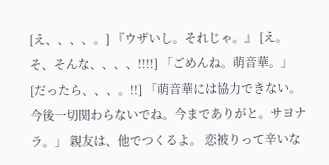[え、、、、。] 『ウザいし。それじゃ。』 [え。そ、そんな、、、、!!!!] 「ごめんね。萌音華。」 [だったら、、、。!!] 「萌音華には協力できない。今後一切関わらないでね。今までありがと。サヨナラ。」 親友は、他でつくるよ。 恋被りって辛いな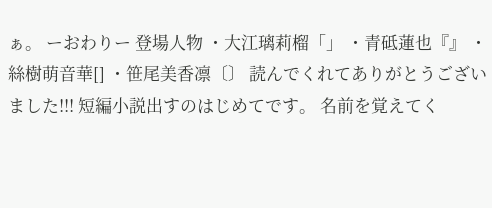ぁ。 ーおわりー 登場人物 ・大江璃莉榴「」 ・青砥蓮也『』 ・絲樹萌音華[] ・笹尾美香凛〔〕 読んでくれてありがとうございました!!! 短編小説出すのはじめてです。 名前を覚えてく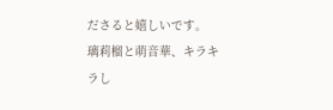ださると嬉しいです。 璃莉榴と萌音華、キラキラし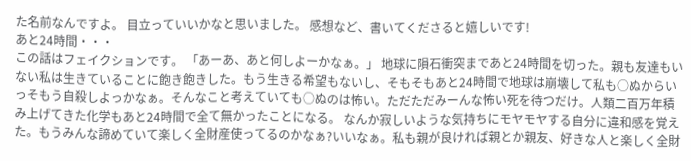た名前なんですよ。 目立っていいかなと思いました。 感想など、書いてくださると嬉しいです!
あと24時間・・・
この話はフェイクションです。 「あーあ、あと何しよーかなぁ。」 地球に隕石衝突まであと24時間を切った。親も友達もいない私は生きていることに飽き飽きした。もう生きる希望もないし、そもそもあと24時間で地球は崩壊して私も○ぬからいっそもう自殺しよっかなぁ。そんなこと考えていても○ぬのは怖い。ただただみーんな怖い死を待つだけ。人類二百万年積み上げてきた化学もあと24時間で全て無かったことになる。 なんか寂しいような気持ちにモヤモヤする自分に違和感を覚えた。もうみんな諦めていて楽しく全財産使ってるのかなぁ?いいなぁ。私も親が良ければ親とか親友、好きな人と楽しく全財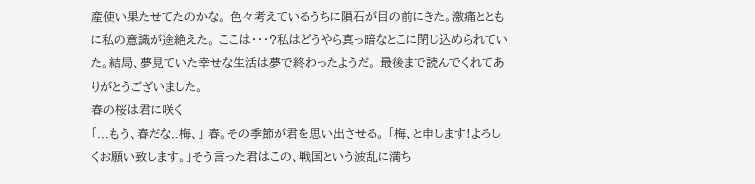産使い果たせてたのかな。 色々考えているうちに隕石が目の前にきた。激痛とともに私の意識が途絶えた。 ここは・・・?私はどうやら真っ暗なとこに閉じ込められていた。結局、夢見ていた幸せな生活は夢で終わったようだ。 最後まで読んでくれてありがとうございました。
春の桜は君に咲く
「...もう、春だな..梅、」 春。その季節が君を思い出させる。 「梅、と申します!よろしくお願い致します。」そう言った君はこの、戦国という波乱に満ち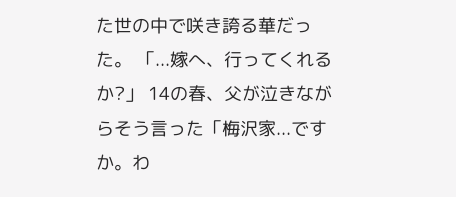た世の中で咲き誇る華だった。 「...嫁へ、行ってくれるか?」 14の春、父が泣きながらそう言った「梅沢家...ですか。わ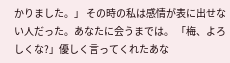かりました。」 その時の私は感情が表に出せない人だった。あなたに会うまでは。 「梅、よろしくな?」優しく言ってくれたあな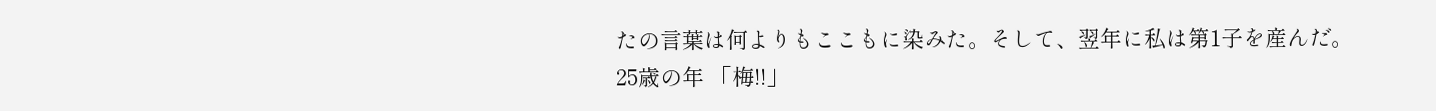たの言葉は何よりもここもに染みた。そして、翌年に私は第1子を産んだ。 25歳の年 「梅!!」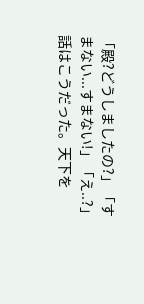「殿?どうしましたの?」「すまない...すまない!」「え..?」 話はこうだった。天下を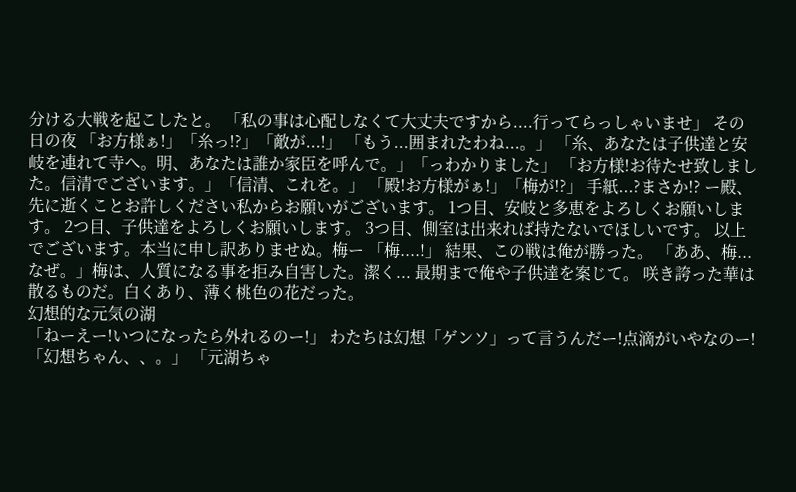分ける大戦を起こしたと。 「私の事は心配しなくて大丈夫ですから....行ってらっしゃいませ」 その日の夜 「お方様ぁ!」「糸っ!?」「敵が...!」 「もう...囲まれたわね...。」 「糸、あなたは子供達と安岐を連れて寺へ。明、あなたは誰か家臣を呼んで。」「っわかりました」 「お方様!お待たせ致しました。信清でございます。」「信清、これを。」 「殿!お方様がぁ!」「梅が!?」 手紙...?まさか!? ー殿、先に逝くことお許しください私からお願いがございます。 1つ目、安岐と多恵をよろしくお願いします。 2つ目、子供達をよろしくお願いします。 3つ目、側室は出来れば持たないでほしいです。 以上でございます。本当に申し訳ありませぬ。梅ー 「梅....!」 結果、この戦は俺が勝った。 「ああ、梅...なぜ。」梅は、人質になる事を拒み自害した。潔く... 最期まで俺や子供達を案じて。 咲き誇った華は散るものだ。白くあり、薄く桃色の花だった。
幻想的な元気の湖
「ねーえー!いつになったら外れるのー!」 わたちは幻想「ゲンソ」って言うんだー!点滴がいやなのー! 「幻想ちゃん、、。」 「元湖ちゃ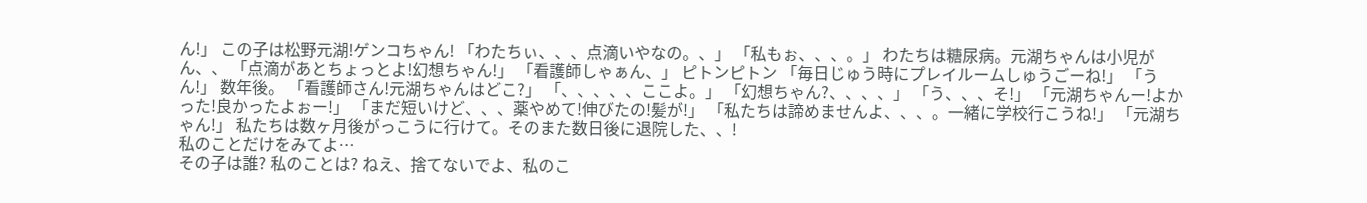ん!」 この子は松野元湖!ゲンコちゃん! 「わたちぃ、、、点滴いやなの。、」 「私もぉ、、、。」 わたちは糖尿病。元湖ちゃんは小児がん、、 「点滴があとちょっとよ!幻想ちゃん!」 「看護師しゃぁん、」 ピトンピトン 「毎日じゅう時にプレイルームしゅうごーね!」 「うん!」 数年後。 「看護師さん!元湖ちゃんはどこ?」 「、、、、、ここよ。」 「幻想ちゃん?、、、、」 「う、、、そ!」 「元湖ちゃんー!よかった!良かったよぉー!」 「まだ短いけど、、、薬やめて!伸びたの!髪が!」 「私たちは諦めませんよ、、、。一緒に学校行こうね!」 「元湖ちゃん!」 私たちは数ヶ月後がっこうに行けて。そのまた数日後に退院した、、!
私のことだけをみてよ…
その子は誰? 私のことは? ねえ、捨てないでよ、私のこ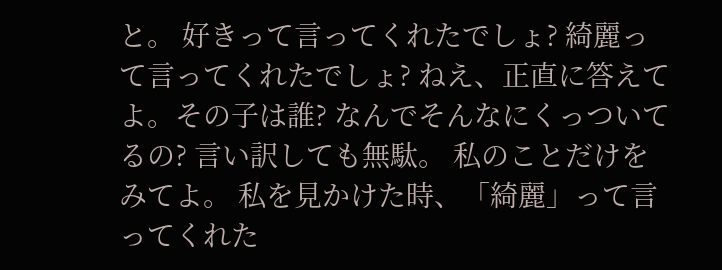と。 好きって言ってくれたでしょ? 綺麗って言ってくれたでしょ? ねえ、正直に答えてよ。その子は誰? なんでそんなにくっついてるの? 言い訳しても無駄。 私のことだけをみてよ。 私を見かけた時、「綺麗」って言ってくれた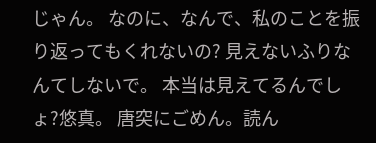じゃん。 なのに、なんで、私のことを振り返ってもくれないの? 見えないふりなんてしないで。 本当は見えてるんでしょ?悠真。 唐突にごめん。読ん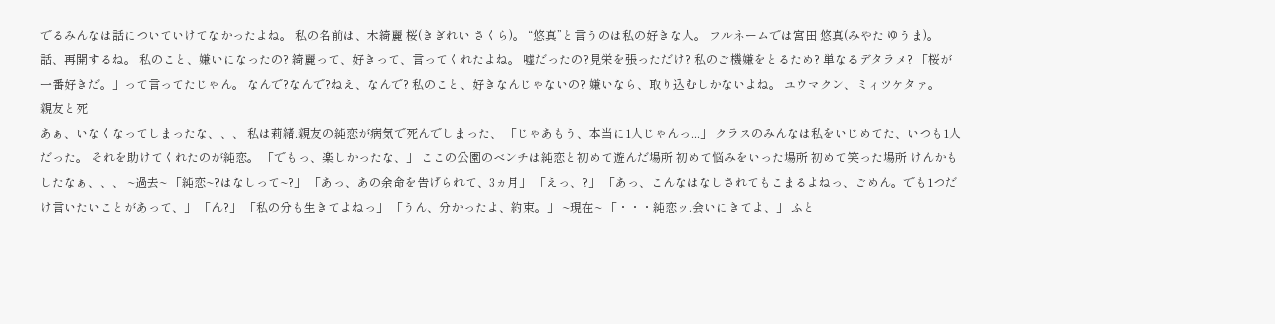でるみんなは話についていけてなかったよね。 私の名前は、木綺麗 桜(きぎれい さくら)。 “悠真”と言うのは私の好きな人。 フルネームでは宮田 悠真(みやた ゆうま)。 話、再開するね。 私のこと、嫌いになったの? 綺麗って、好きって、言ってくれたよね。 嘘だったの?見栄を張っただけ? 私のご機嫌をとるため? 単なるデタラメ? 「桜が一番好きだ。」って言ってたじゃん。 なんで?なんで?ねえ、なんで? 私のこと、好きなんじゃないの? 嫌いなら、取り込むしかないよね。 ユウマクン、ミィツケタァ。
親友と死
あぁ、いなくなってしまったな、、、 私は莉緒.親友の純恋が病気で死んでしまった、 「じゃあもう、本当に1人じゃんっ...」 クラスのみんなは私をいじめてた、いつも1人だった。 それを助けてくれたのが純恋。 「でもっ、楽しかったな、」 ここの公園のべンチは純恋と初めて遊んだ場所 初めて悩みをいった場所 初めて笑った場所 けんかもしたなぁ、、、 ~過去~ 「純恋~?はなしって~?」 「あっ、あの余命を告げられて、3ヵ月」 「えっ、?」 「あっ、こんなはなしされてもこまるよねっ、ごめん。でも1つだけ言いたいことがあって、」 「ん?」 「私の分も生きてよねっ」 「うん、分かったよ、約束。」 ~現在~ 「・・・純恋ッ.会いにきてよ、」 ふと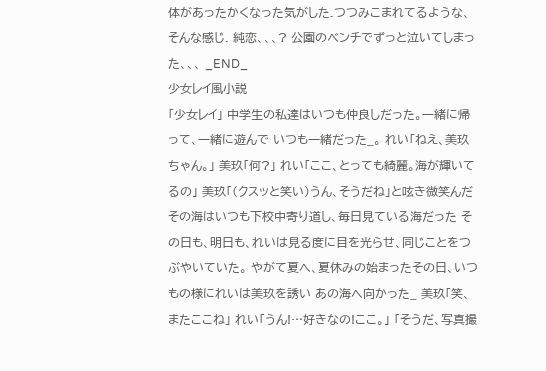体があったかくなった気がした.つつみこまれてるような、そんな感じ. 純恋、、、? 公園のべンチでずっと泣いてしまった、、、 _END_
少女レイ風小説
「少女レイ」 中学生の私達はいつも仲良しだった。一緒に帰って、一緒に遊んで いつも一緒だった_。 れい「ねえ、美玖ちゃん。」 美玖「何?」 れい「ここ、とっても綺麗。海が輝いてるの」 美玖「(クスッと笑い)うん、そうだね」と呟き微笑んだ その海はいつも下校中寄り道し、毎日見ている海だった その日も、明日も、れいは見る度に目を光らせ、同じことをつぶやいていた。 やがて夏へ、夏休みの始まったその日、いつもの様にれいは美玖を誘い あの海へ向かった_ 美玖「笑、またここね」 れい「うん!…好きなの!ここ。」 「そうだ、写真撮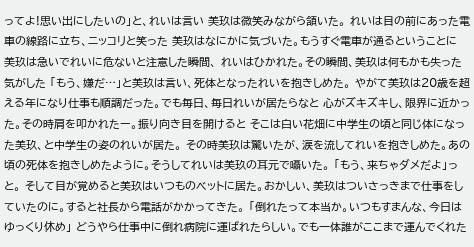ってよ!思い出にしたいの」と、れいは言い 美玖は微笑みながら頷いた。 れいは目の前にあった電車の線路に立ち、ニッコリと笑った 美玖はなにかに気づいた。もうすぐ電車が通るということに 美玖は急いでれいに危ないと注意した瞬間、 れいはひかれた。その瞬間、美玖は何もかも失った気がした 「もう、嫌だ…」と美玖は言い、死体となったれいを抱きしめた。 やがて美玖は20歳を超える年になり仕事も順調だった。でも毎日、毎日れいが居たらなと 心がズキズキし、限界に近かった。その時肩を叩かれたー。振り向き目を開けると そこは白い花畑に中学生の頃と同じ体になった美玖、と中学生の姿のれいが居た。 その時美玖は驚いたが、涙を流してれいを抱きしめた。あの頃の死体を抱きしめたように。そうしてれいは美玖の耳元で囁いた。 「もう、来ちゃダメだよ」っと。 そして目が覚めると美玖はいつものベットに居た。おかしい、美玖はついさっきまで仕事をしていたのに。すると社長から電話がかかってきた。 「倒れたって本当か。いつもすまんな、今日はゆっくり休め」 どうやら仕事中に倒れ病院に運ばれたらしい。でも一体誰がここまで運んでくれた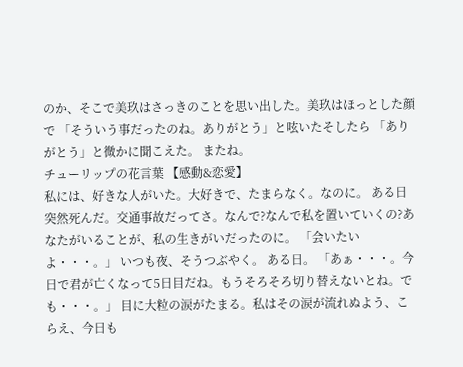のか、そこで美玖はさっきのことを思い出した。美玖はほっとした顔で 「そういう事だったのね。ありがとう」と呟いたそしたら 「ありがとう」と微かに聞こえた。 またね。
チューリップの花言葉 【感動&恋愛】
私には、好きな人がいた。大好きで、たまらなく。なのに。 ある日突然死んだ。交通事故だってさ。なんで?なんで私を置いていくの?あなたがいることが、私の生きがいだったのに。 「会いたいよ・・・。」 いつも夜、そうつぶやく。 ある日。 「あぁ・・・。今日で君が亡くなって5日目だね。もうそろそろ切り替えないとね。でも・・・。」 目に大粒の涙がたまる。私はその涙が流れぬよう、こらえ、今日も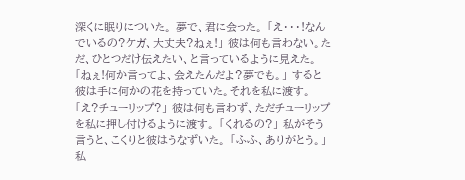深くに眠りについた。 夢で、君に会った。 「え・・・!なんでいるの?ケガ、大丈夫?ねぇ!」 彼は何も言わない。ただ、ひとつだけ伝えたい、と言っているように見えた。 「ねぇ!何か言ってよ、会えたんだよ?夢でも。」 すると彼は手に何かの花を持っていた。それを私に渡す。 「え?チューリップ?」 彼は何も言わず、ただチューリップを私に押し付けるように渡す。 「くれるの?」 私がそう言うと、こくりと彼はうなずいた。 「ふふ、ありがとう。」 私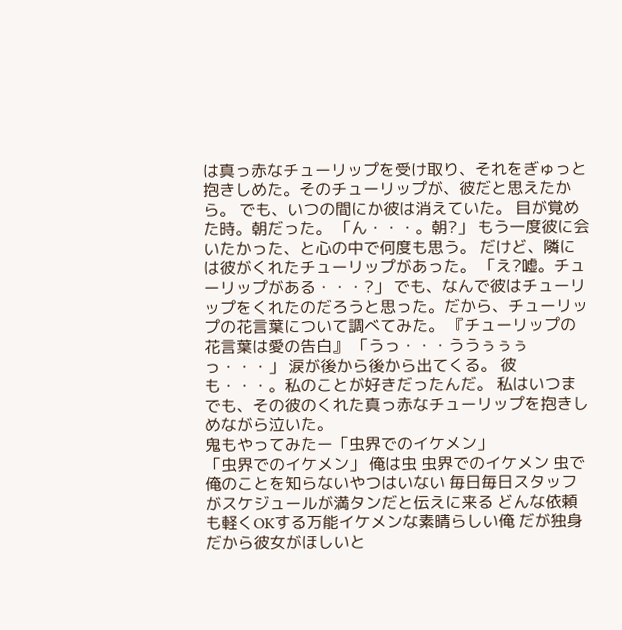は真っ赤なチューリップを受け取り、それをぎゅっと抱きしめた。そのチューリップが、彼だと思えたから。 でも、いつの間にか彼は消えていた。 目が覚めた時。朝だった。 「ん・・・。朝?」 もう一度彼に会いたかった、と心の中で何度も思う。 だけど、隣には彼がくれたチューリップがあった。 「え?嘘。チューリップがある・・・?」 でも、なんで彼はチューリップをくれたのだろうと思った。だから、チューリップの花言葉について調べてみた。 『チューリップの花言葉は愛の告白』 「うっ・・・ううぅぅぅっ・・・」 涙が後から後から出てくる。 彼も・・・。私のことが好きだったんだ。 私はいつまでも、その彼のくれた真っ赤なチューリップを抱きしめながら泣いた。
鬼もやってみたー「虫界でのイケメン」
「虫界でのイケメン」 俺は虫 虫界でのイケメン 虫で俺のことを知らないやつはいない 毎日毎日スタッフがスケジュールが満タンだと伝えに来る どんな依頼も軽くOKする万能イケメンな素晴らしい俺 だが独身だから彼女がほしいと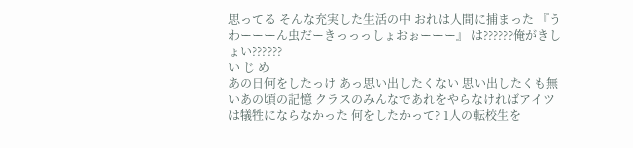思ってる そんな充実した生活の中 おれは人間に捕まった 『うわーーーん虫だーきっっっしょおぉーーー』 は??????俺がきしょい??????
い じ め
あの日何をしたっけ あっ思い出したくない 思い出したくも無いあの頃の記憶 クラスのみんなであれをやらなければアイツは犠牲にならなかった 何をしたかって? 1人の転校生を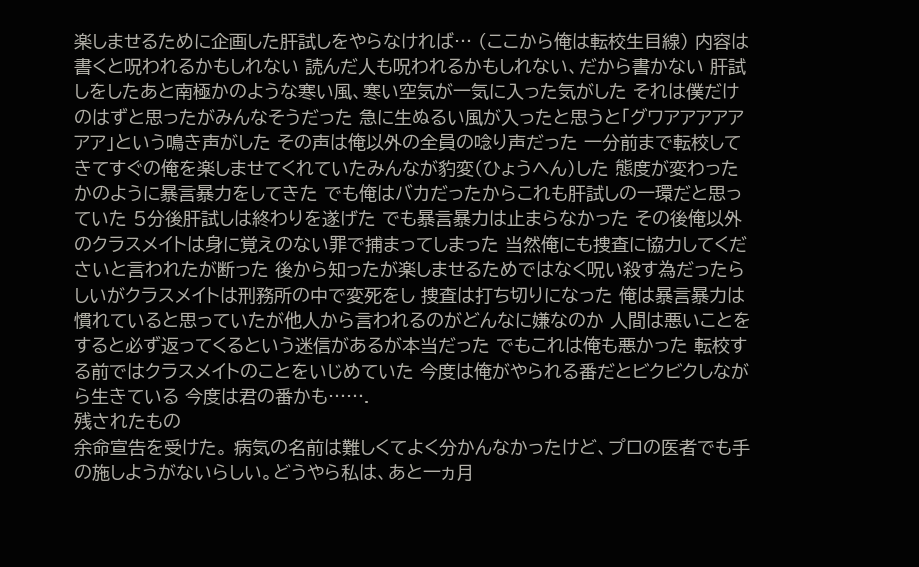楽しませるために企画した肝試しをやらなければ… (ここから俺は転校生目線) 内容は書くと呪われるかもしれない 読んだ人も呪われるかもしれない、だから書かない 肝試しをしたあと南極かのような寒い風、寒い空気が一気に入った気がした それは僕だけのはずと思ったがみんなそうだった 急に生ぬるい風が入ったと思うと「グワアアアアアアア」という鳴き声がした その声は俺以外の全員の唸り声だった 一分前まで転校してきてすぐの俺を楽しませてくれていたみんなが豹変(ひょうへん)した 態度が変わったかのように暴言暴力をしてきた でも俺はバカだったからこれも肝試しの一環だと思っていた 5分後肝試しは終わりを遂げた でも暴言暴力は止まらなかった その後俺以外のクラスメイトは身に覚えのない罪で捕まってしまった 当然俺にも捜査に協力してくださいと言われたが断った 後から知ったが楽しませるためではなく呪い殺す為だったらしいがクラスメイトは刑務所の中で変死をし 捜査は打ち切りになった 俺は暴言暴力は慣れていると思っていたが他人から言われるのがどんなに嫌なのか 人間は悪いことをすると必ず返ってくるという迷信があるが本当だった でもこれは俺も悪かった 転校する前ではクラスメイトのことをいじめていた 今度は俺がやられる番だとビクビクしながら生きている 今度は君の番かも…….
残されたもの
余命宣告を受けた。 病気の名前は難しくてよく分かんなかったけど、プロの医者でも手の施しようがないらしい。どうやら私は、あと一ヵ月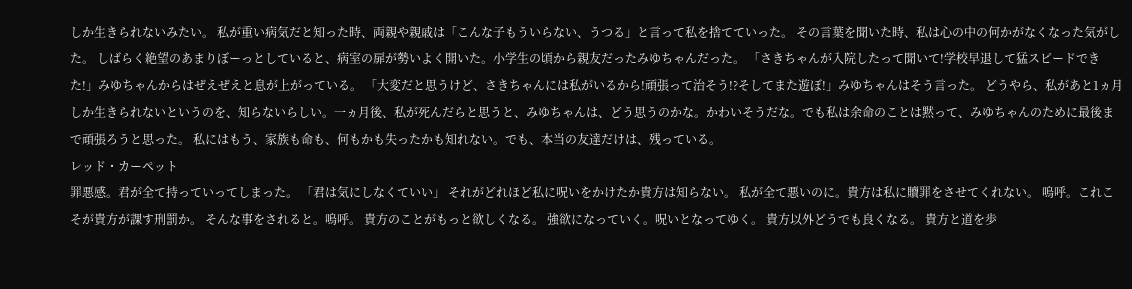しか生きられないみたい。 私が重い病気だと知った時、両親や親戚は「こんな子もういらない、うつる」と言って私を捨てていった。 その言葉を聞いた時、私は心の中の何かがなくなった気がした。 しばらく絶望のあまりぼーっとしていると、病室の扉が勢いよく開いた。小学生の頃から親友だったみゆちゃんだった。 「さきちゃんが入院したって聞いて!学校早退して猛スピードできた!」みゆちゃんからはぜえぜえと息が上がっている。 「大変だと思うけど、さきちゃんには私がいるから!頑張って治そう!?そしてまた遊ぼ!」みゆちゃんはそう言った。 どうやら、私があと1ヵ月しか生きられないというのを、知らないらしい。一ヵ月後、私が死んだらと思うと、みゆちゃんは、どう思うのかな。かわいそうだな。でも私は余命のことは黙って、みゆちゃんのために最後まで頑張ろうと思った。 私にはもう、家族も命も、何もかも失ったかも知れない。でも、本当の友達だけは、残っている。
レッド・カーペット
罪悪感。君が全て持っていってしまった。 「君は気にしなくていい」 それがどれほど私に呪いをかけたか貴方は知らない。 私が全て悪いのに。貴方は私に贖罪をさせてくれない。 嗚呼。これこそが貴方が課す刑罰か。 そんな事をされると。嗚呼。 貴方のことがもっと欲しくなる。 強欲になっていく。呪いとなってゆく。 貴方以外どうでも良くなる。 貴方と道を歩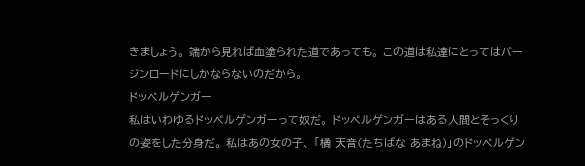きましょう。 端から見れば血塗られた道であっても。 この道は私達にとってはバージンロードにしかならないのだから。
ドッペルゲンガー
私はいわゆるドッペルゲンガーって奴だ。 ドッペルゲンガーはある人間とそっくりの姿をした分身だ。 私はあの女の子、 「橘 天音(たちばな あまね)」のドッペルゲン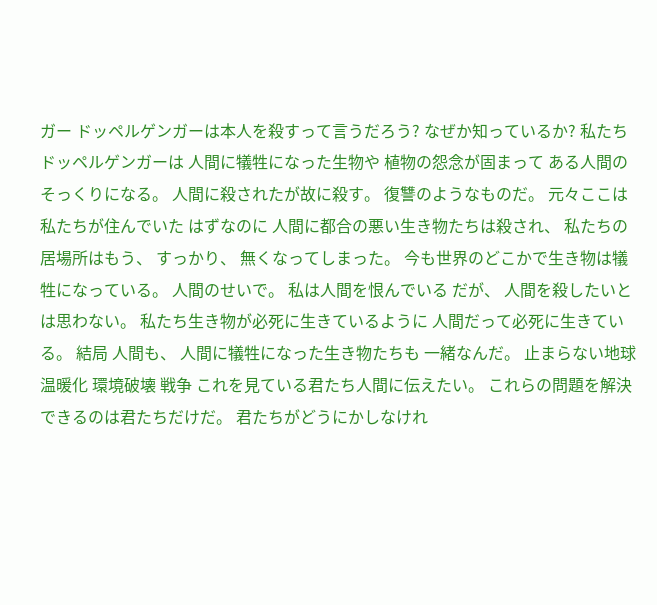ガー ドッペルゲンガーは本人を殺すって言うだろう? なぜか知っているか? 私たちドッペルゲンガーは 人間に犠牲になった生物や 植物の怨念が固まって ある人間のそっくりになる。 人間に殺されたが故に殺す。 復讐のようなものだ。 元々ここは私たちが住んでいた はずなのに 人間に都合の悪い生き物たちは殺され、 私たちの居場所はもう、 すっかり、 無くなってしまった。 今も世界のどこかで生き物は犠牲になっている。 人間のせいで。 私は人間を恨んでいる だが、 人間を殺したいとは思わない。 私たち生き物が必死に生きているように 人間だって必死に生きている。 結局 人間も、 人間に犠牲になった生き物たちも 一緒なんだ。 止まらない地球温暖化 環境破壊 戦争 これを見ている君たち人間に伝えたい。 これらの問題を解決できるのは君たちだけだ。 君たちがどうにかしなけれ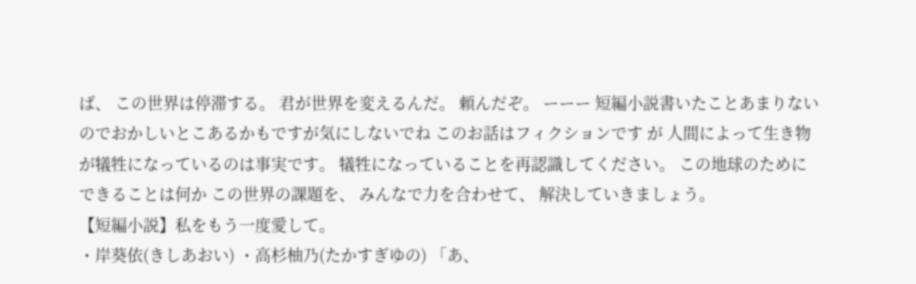ば、 この世界は停滞する。 君が世界を変えるんだ。 頼んだぞ。 ーーー 短編小説書いたことあまりないのでおかしいとこあるかもですが気にしないでね このお話はフィクションです が 人間によって生き物が犠牲になっているのは事実です。 犠牲になっていることを再認識してください。 この地球のためにできることは何か この世界の課題を、 みんなで力を合わせて、 解決していきましょう。
【短編小説】私をもう一度愛して。
・岸葵依(きしあおい) ・高杉柚乃(たかすぎゆの) 「あ、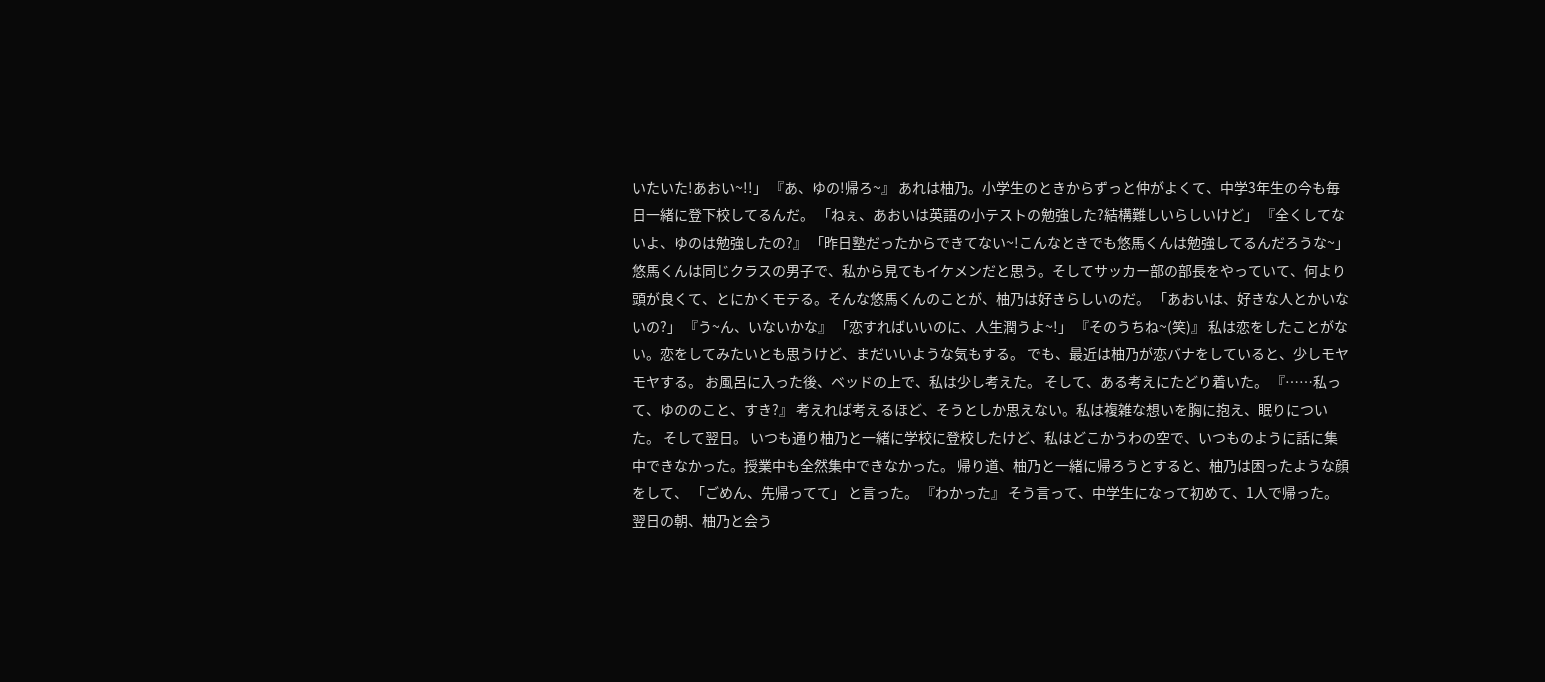いたいた!あおい~!!」 『あ、ゆの!帰ろ~』 あれは柚乃。小学生のときからずっと仲がよくて、中学3年生の今も毎日一緒に登下校してるんだ。 「ねぇ、あおいは英語の小テストの勉強した?結構難しいらしいけど」 『全くしてないよ、ゆのは勉強したの?』 「昨日塾だったからできてない~!こんなときでも悠馬くんは勉強してるんだろうな~」 悠馬くんは同じクラスの男子で、私から見てもイケメンだと思う。そしてサッカー部の部長をやっていて、何より頭が良くて、とにかくモテる。そんな悠馬くんのことが、柚乃は好きらしいのだ。 「あおいは、好きな人とかいないの?」 『う~ん、いないかな』 「恋すればいいのに、人生潤うよ~!」 『そのうちね~(笑)』 私は恋をしたことがない。恋をしてみたいとも思うけど、まだいいような気もする。 でも、最近は柚乃が恋バナをしていると、少しモヤモヤする。 お風呂に入った後、ベッドの上で、私は少し考えた。 そして、ある考えにたどり着いた。 『……私って、ゆののこと、すき?』 考えれば考えるほど、そうとしか思えない。私は複雑な想いを胸に抱え、眠りについた。 そして翌日。 いつも通り柚乃と一緒に学校に登校したけど、私はどこかうわの空で、いつものように話に集中できなかった。授業中も全然集中できなかった。 帰り道、柚乃と一緒に帰ろうとすると、柚乃は困ったような顔をして、 「ごめん、先帰ってて」 と言った。 『わかった』 そう言って、中学生になって初めて、1人で帰った。 翌日の朝、柚乃と会う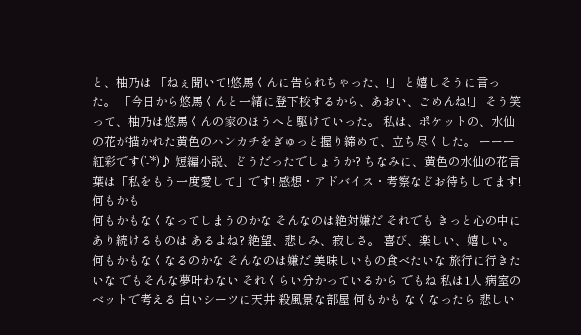と、柚乃は 「ねぇ聞いて!悠馬くんに告られちゃった、!」 と嬉しそうに言った。 「今日から悠馬くんと一緒に登下校するから、あおい、ごめんね!」 そう笑って、柚乃は悠馬くんの家のほうへと駆けていった。 私は、ポケットの、水仙の花が描かれた黄色のハンカチをぎゅっと握り締めて、立ち尽くした。 ーーー紅彩です(’-’*)♪ 短編小説、どうだったでしょうか? ちなみに、黄色の水仙の花言葉は「私をもう一度愛して」です! 感想・アドバイス・考察などお待ちしてます!
何もかも
何もかもなくなってしまうのかな そんなのは絶対嫌だ それでも きっと心の中に あり続けるものは あるよね? 絶望、悲しみ、寂しさ。 喜び、楽しい、嬉しい。 何もかもなくなるのかな そんなのは嫌だ 美味しいもの食べたいな 旅行に行きたいな でもそんな夢叶わない それくらい分かっているから でもね 私は1人 病室のベットで考える 白いシーツに天井 殺風景な部屋 何もかも なくなったら 悲しい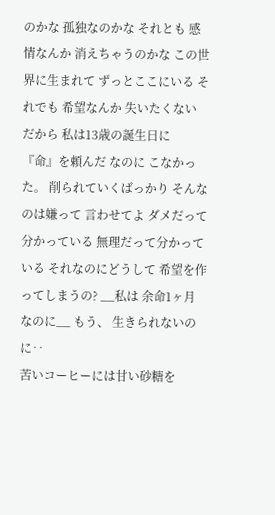のかな 孤独なのかな それとも 感情なんか 消えちゃうのかな この世界に生まれて ずっとここにいる それでも 希望なんか 失いたくない だから 私は13歳の誕生日に 『命』を頼んだ なのに こなかった。 削られていくばっかり そんなのは嫌って 言わせてよ ダメだって分かっている 無理だって分かっている それなのにどうして 希望を作ってしまうの? __私は 余命1ヶ月なのに__ もう、 生きられないのに‥
苦いコーヒーには甘い砂糖を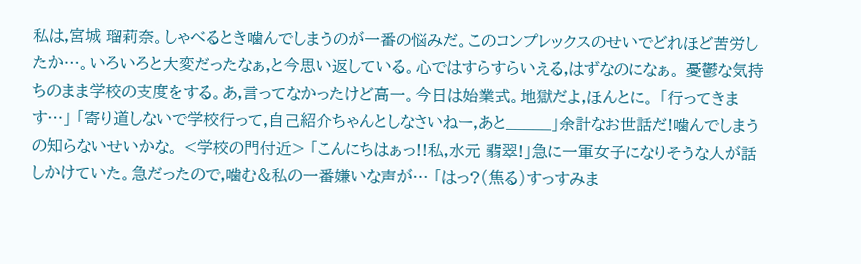私は,宮城 瑠莉奈。しゃべるとき噛んでしまうのが一番の悩みだ。このコンプレックスのせいでどれほど苦労したか…。いろいろと大変だったなぁ,と今思い返している。心ではすらすらいえる,はずなのになぁ。 憂鬱な気持ちのまま学校の支度をする。あ,言ってなかったけど高一。今日は始業式。地獄だよ,ほんとに。 「行ってきます…」 「寄り道しないで学校行って,自己紹介ちゃんとしなさいねー,あと_____」余計なお世話だ!噛んでしまうの知らないせいかな。 <学校の門付近> 「こんにちはぁっ!!私,水元 翡翠!」急に一軍女子になりそうな人が話しかけていた。急だったので,噛む&私の一番嫌いな声が… 「はっ?(焦る)すっすみま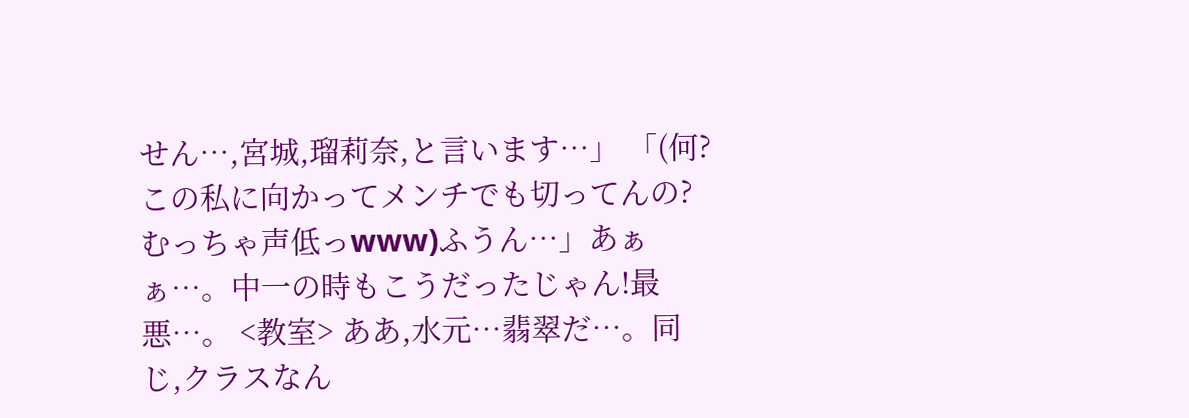せん…,宮城,瑠莉奈,と言います…」 「(何?この私に向かってメンチでも切ってんの?むっちゃ声低っwww)ふうん…」あぁぁ…。中一の時もこうだったじゃん!最悪…。 <教室> ああ,水元…翡翠だ…。同じ,クラスなん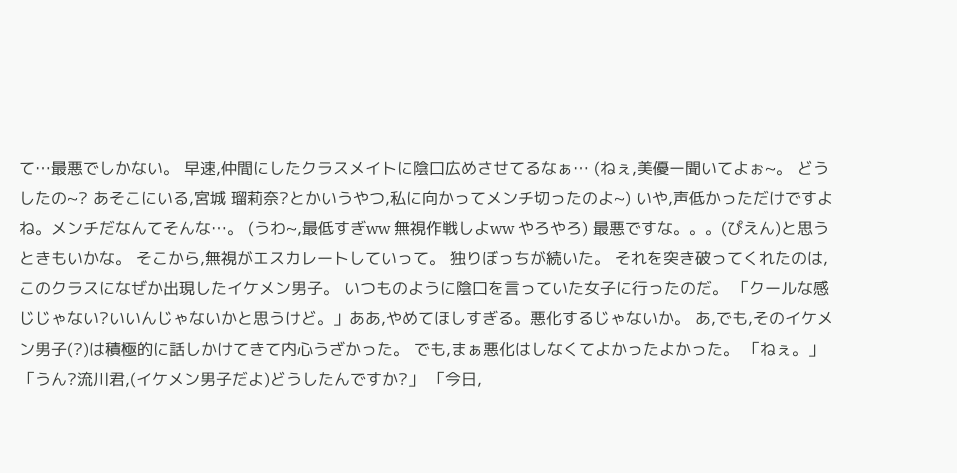て…最悪でしかない。 早速,仲間にしたクラスメイトに陰口広めさせてるなぁ… (ねぇ,美優ー聞いてよぉ~。 どうしたの~? あそこにいる,宮城 瑠莉奈?とかいうやつ,私に向かってメンチ切ったのよ~) いや,声低かっただけですよね。メンチだなんてそんな…。 (うわ~,最低すぎww 無視作戦しよww やろやろ) 最悪ですな。。。(ぴえん)と思うときもいかな。 そこから,無視がエスカレートしていって。 独りぼっちが続いた。 それを突き破ってくれたのは,このクラスになぜか出現したイケメン男子。 いつものように陰口を言っていた女子に行ったのだ。 「クールな感じじゃない?いいんじゃないかと思うけど。」ああ,やめてほしすぎる。悪化するじゃないか。 あ,でも,そのイケメン男子(?)は積極的に話しかけてきて内心うざかった。 でも,まぁ悪化はしなくてよかったよかった。 「ねぇ。」 「うん?流川君,(イケメン男子だよ)どうしたんですか?」 「今日,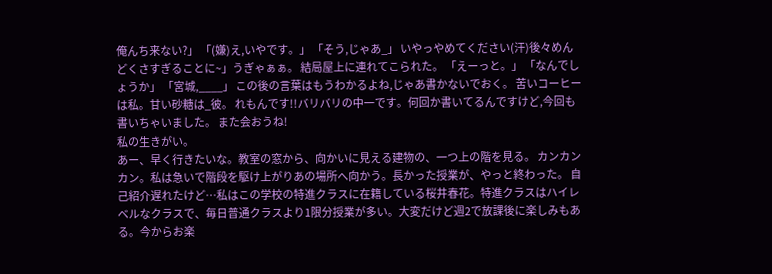俺んち来ない?」 「(嫌)え,いやです。」 「そう,じゃあ_」 いやっやめてください(汗)後々めんどくさすぎることに~」うぎゃぁぁ。 結局屋上に連れてこられた。 「えーっと。」 「なんでしょうか」 「宮城,____」 この後の言葉はもうわかるよね,じゃあ書かないでおく。 苦いコーヒーは私。甘い砂糖は_彼。 れもんです!!バリバリの中一です。何回か書いてるんですけど,今回も書いちゃいました。 また会おうね!
私の生きがい。
あー、早く行きたいな。教室の窓から、向かいに見える建物の、一つ上の階を見る。 カンカンカン。私は急いで階段を駆け上がりあの場所へ向かう。長かった授業が、やっと終わった。 自己紹介遅れたけど…私はこの学校の特進クラスに在籍している桜井春花。特進クラスはハイレベルなクラスで、毎日普通クラスより1限分授業が多い。大変だけど週2で放課後に楽しみもある。今からお楽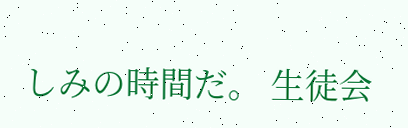しみの時間だ。 生徒会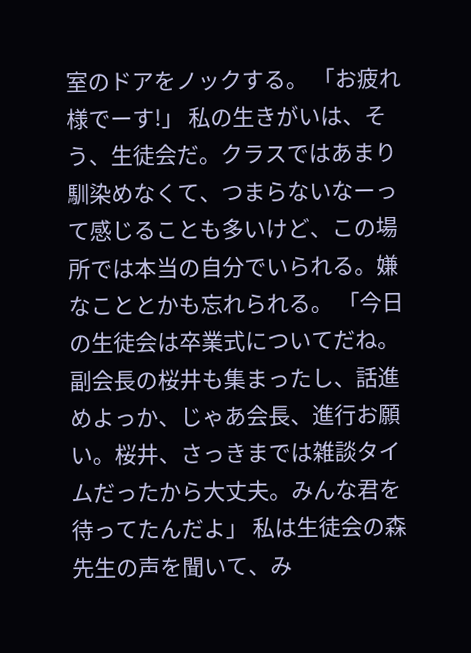室のドアをノックする。 「お疲れ様でーす!」 私の生きがいは、そう、生徒会だ。クラスではあまり馴染めなくて、つまらないなーって感じることも多いけど、この場所では本当の自分でいられる。嫌なこととかも忘れられる。 「今日の生徒会は卒業式についてだね。副会長の桜井も集まったし、話進めよっか、じゃあ会長、進行お願い。桜井、さっきまでは雑談タイムだったから大丈夫。みんな君を待ってたんだよ」 私は生徒会の森先生の声を聞いて、み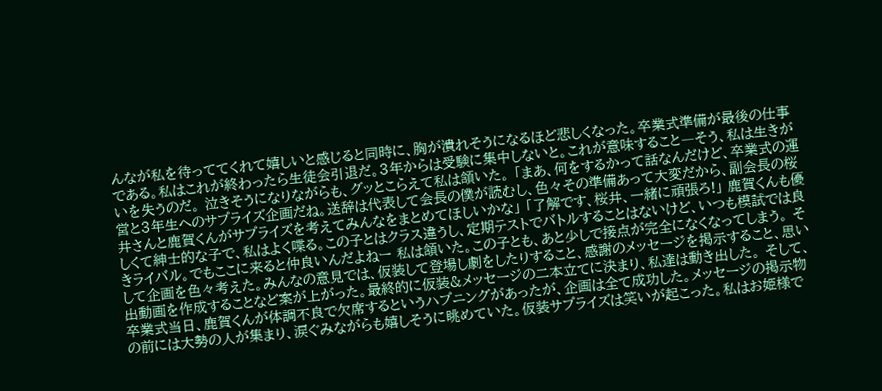んなが私を待っててくれて嬉しいと感じると同時に、胸が潰れそうになるほど悲しくなった。卒業式準備が最後の仕事である。私はこれが終わったら生徒会引退だ。3年からは受験に集中しないと。これが意味すること―そう、私は生きがいを失うのだ。 泣きそうになりながらも、グッとこらえて私は頷いた。 「まあ、何をするかって話なんだけど、卒業式の運営と3年生へのサプライズ企画だね。送辞は代表して会長の僕が読むし、色々その準備あって大変だから、副会長の桜井さんと鹿賀くんがサプライズを考えてみんなをまとめてほしいかな」 「了解です、桜井、一緒に頑張ろ!」 鹿賀くんも優しくて紳士的な子で、私はよく喋る。この子とはクラス違うし、定期テストでバトルすることはないけど、いつも模試では良きライバル。でもここに来ると仲良いんだよねー 私は頷いた。この子とも、あと少しで接点が完全になくなってしまう。 そして企画を色々考えた。みんなの意見では、仮装して登場し劇をしたりすること、感謝のメッセージを掲示すること、思い出動画を作成することなど案が上がった。最終的に仮装&メッセージの二本立てに決まり、私達は動き出した。 そして、卒業式当日、鹿賀くんが体調不良で欠席するというハプニングがあったが、企画は全て成功した。メッセージの掲示物の前には大勢の人が集まり、涙ぐみながらも嬉しそうに眺めていた。仮装サプライズは笑いが起こった。私はお姫様で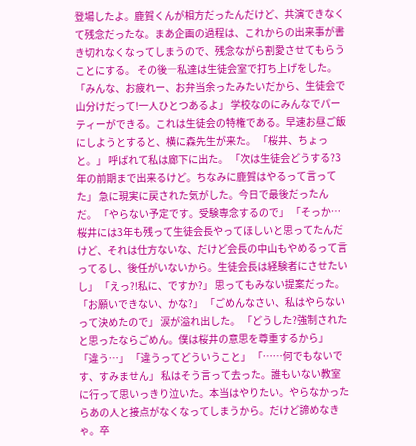登場したよ。鹿賀くんが相方だったんだけど、共演できなくて残念だったな。まあ企画の過程は、これからの出来事が書き切れなくなってしまうので、残念ながら割愛させてもらうことにする。 その後―私達は生徒会室で打ち上げをした。 「みんな、お疲れー、お弁当余ったみたいだから、生徒会で山分けだって!一人ひとつあるよ」 学校なのにみんなでパーティーができる。これは生徒会の特権である。早速お昼ご飯にしようとすると、横に森先生が来た。 「桜井、ちょっと。」 呼ばれて私は廊下に出た。 「次は生徒会どうする?3年の前期まで出来るけど。ちなみに鹿賀はやるって言ってた」 急に現実に戻された気がした。今日で最後だったんだ。 「やらない予定です。受験専念するので」 「そっか…桜井には3年も残って生徒会長やってほしいと思ってたんだけど、それは仕方ないな、だけど会長の中山もやめるって言ってるし、後任がいないから。生徒会長は経験者にさせたいし」 「えっ?!私に、ですか?」 思ってもみない提案だった。 「お願いできない、かな?」 「ごめんなさい、私はやらないって決めたので」 涙が溢れ出した。 「どうした?強制されたと思ったならごめん。僕は桜井の意思を尊重するから」 「違う…」 「違うってどういうこと」 「……何でもないです、すみません」 私はそう言って去った。誰もいない教室に行って思いっきり泣いた。本当はやりたい。やらなかったらあの人と接点がなくなってしまうから。だけど諦めなきゃ。卒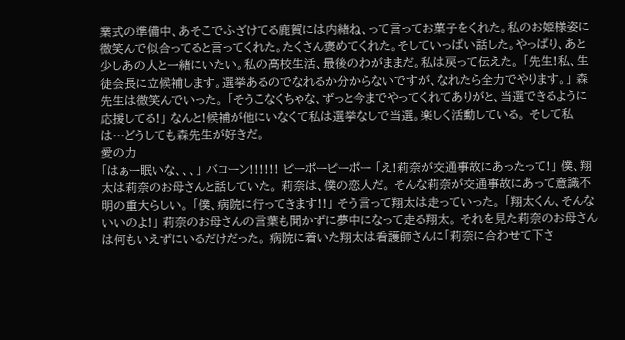業式の準備中、あそこでふざけてる鹿賀には内緒ね、って言ってお菓子をくれた。私のお姫様姿に微笑んで似合ってると言ってくれた。たくさん褒めてくれた。そしていっぱい話した。やっぱり、あと少しあの人と一緒にいたい。私の高校生活、最後のわがままだ。私は戻って伝えた。 「先生!私、生徒会長に立候補します。選挙あるのでなれるか分からないですが、なれたら全力でやります。」 森先生は微笑んでいった。 「そうこなくちゃな、ずっと今までやってくれてありがと、当選できるように応援してる!」 なんと!候補が他にいなくて私は選挙なしで当選。楽しく活動している。 そして私は…どうしても森先生が好きだ。
愛の力
「はぁー眠いな、、、」 バコーン!!!!!! ピーポーピーポー 「え!莉奈が交通事故にあったって!」 僕、翔太は莉奈のお母さんと話していた。 莉奈は、僕の恋人だ。 そんな莉奈が交通事故にあって意識不明の重大らしい。 「僕、病院に行ってきます!!」 そう言って翔太は走っていった。 「翔太くん、そんないいのよ!」 莉奈のお母さんの言葉も聞かずに夢中になって走る翔太。 それを見た莉奈のお母さんは何もいえずにいるだけだった。 病院に着いた翔太は看護師さんに「莉奈に合わせて下さ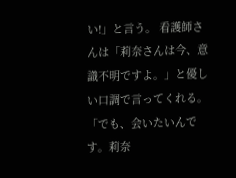い!」と言う。 看護師さんは「莉奈さんは今、意識不明ですよ。」と優しい口調で言ってくれる。 「でも、会いたいんです。莉奈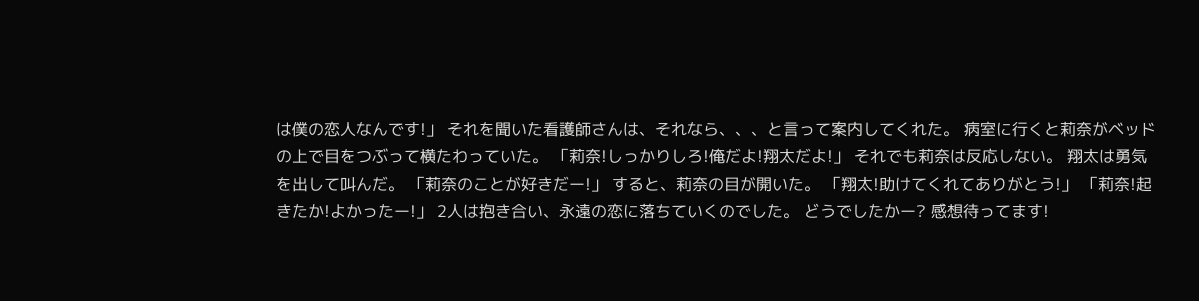は僕の恋人なんです!」 それを聞いた看護師さんは、それなら、、、と言って案内してくれた。 病室に行くと莉奈がベッドの上で目をつぶって横たわっていた。 「莉奈!しっかりしろ!俺だよ!翔太だよ!」 それでも莉奈は反応しない。 翔太は勇気を出して叫んだ。 「莉奈のことが好きだー!」 すると、莉奈の目が開いた。 「翔太!助けてくれてありがとう!」 「莉奈!起きたか!よかったー!」 2人は抱き合い、永遠の恋に落ちていくのでした。 どうでしたかー? 感想待ってます!